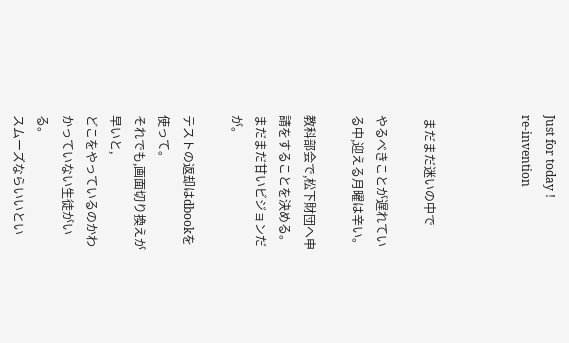Just for today !
re-invention



 まだまだ迷いの中で

やるべきことが遅れている中,迎える月曜は辛い。

教科部会で,松下財団へ申請をすることを決める。
まだまだ甘いビジョンだが。

テストの返却はdbookを使って。
それでも,画面切り換えが早いと,
どこをやっているのかわかっていない生徒がいる。
スムーズならいいとい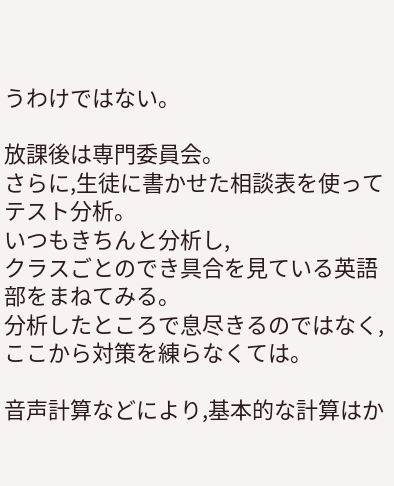うわけではない。

放課後は専門委員会。
さらに,生徒に書かせた相談表を使ってテスト分析。
いつもきちんと分析し,
クラスごとのでき具合を見ている英語部をまねてみる。
分析したところで息尽きるのではなく,
ここから対策を練らなくては。

音声計算などにより,基本的な計算はか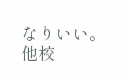なりいい。
他校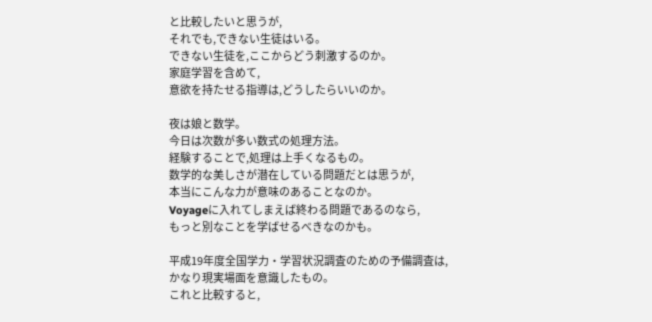と比較したいと思うが,
それでも,できない生徒はいる。
できない生徒を,ここからどう刺激するのか。
家庭学習を含めて,
意欲を持たせる指導は,どうしたらいいのか。

夜は娘と数学。
今日は次数が多い数式の処理方法。
経験することで,処理は上手くなるもの。
数学的な美しさが潜在している問題だとは思うが,
本当にこんな力が意味のあることなのか。
Voyageに入れてしまえば終わる問題であるのなら,
もっと別なことを学ばせるべきなのかも。

平成19年度全国学力・学習状況調査のための予備調査は,
かなり現実場面を意識したもの。
これと比較すると,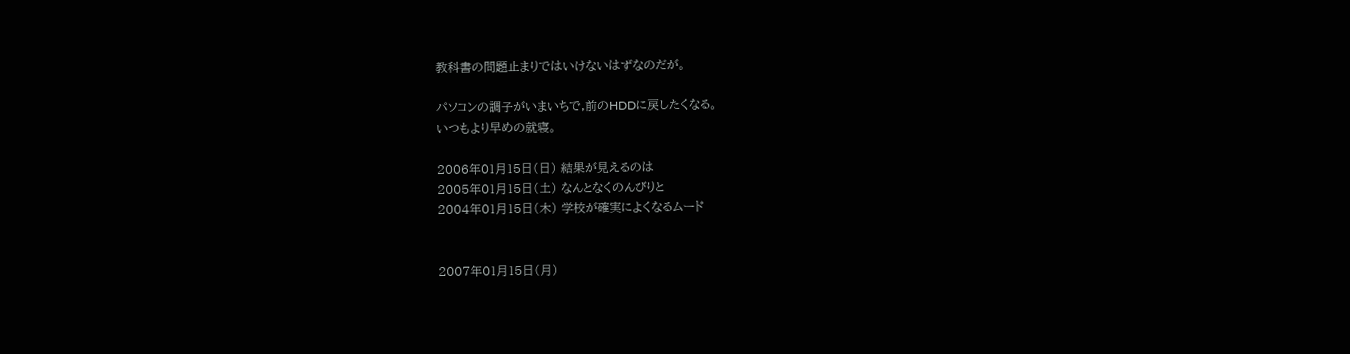教科書の問題止まりではいけないはずなのだが。

パソコンの調子がいまいちで,前のHDDに戻したくなる。
いつもより早めの就寝。

2006年01月15日(日) 結果が見えるのは
2005年01月15日(土) なんとなくのんびりと
2004年01月15日(木) 学校が確実によくなるムード


2007年01月15日(月)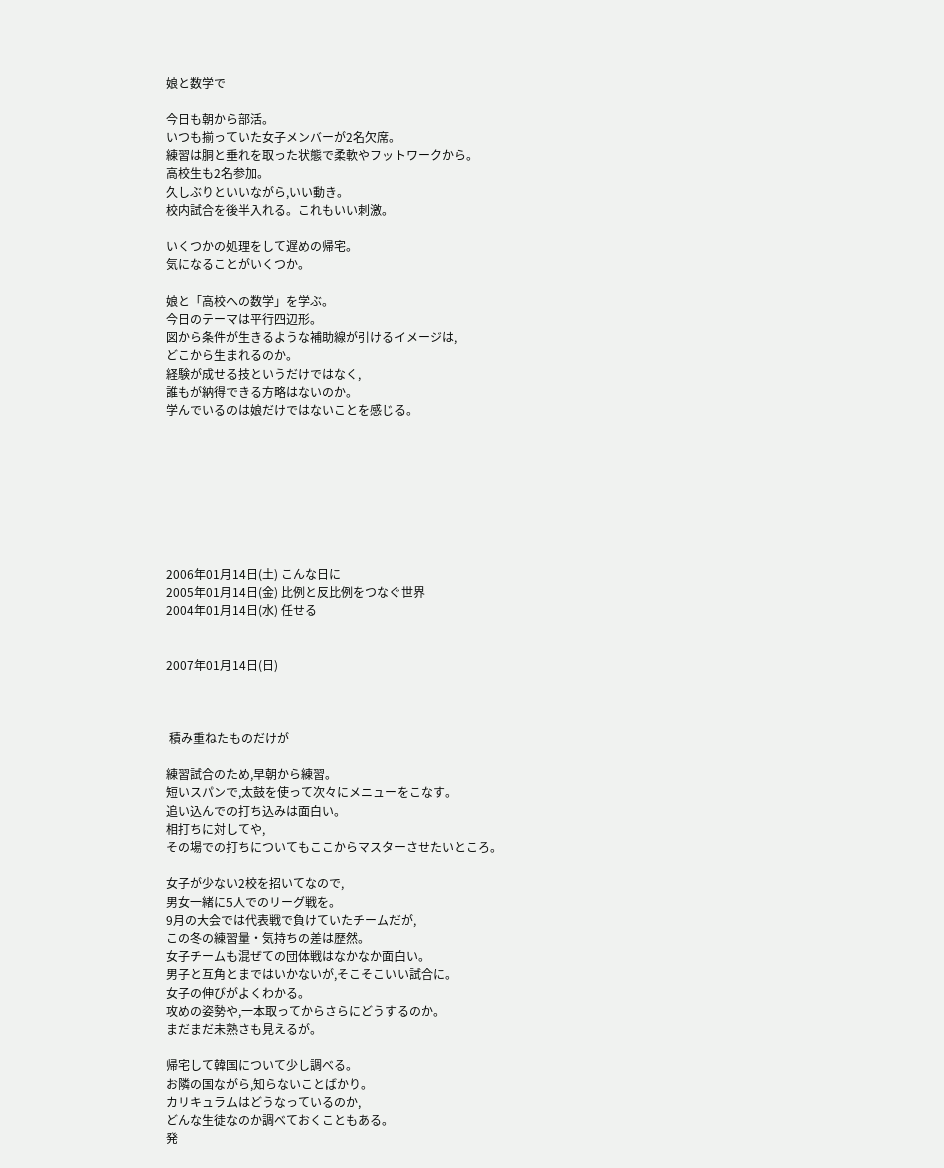娘と数学で

今日も朝から部活。
いつも揃っていた女子メンバーが2名欠席。
練習は胴と垂れを取った状態で柔軟やフットワークから。
高校生も2名参加。
久しぶりといいながら,いい動き。
校内試合を後半入れる。これもいい刺激。

いくつかの処理をして遅めの帰宅。
気になることがいくつか。

娘と「高校への数学」を学ぶ。
今日のテーマは平行四辺形。
図から条件が生きるような補助線が引けるイメージは,
どこから生まれるのか。
経験が成せる技というだけではなく,
誰もが納得できる方略はないのか。
学んでいるのは娘だけではないことを感じる。








2006年01月14日(土) こんな日に
2005年01月14日(金) 比例と反比例をつなぐ世界
2004年01月14日(水) 任せる


2007年01月14日(日)



 積み重ねたものだけが

練習試合のため,早朝から練習。
短いスパンで,太鼓を使って次々にメニューをこなす。
追い込んでの打ち込みは面白い。
相打ちに対してや,
その場での打ちについてもここからマスターさせたいところ。

女子が少ない2校を招いてなので,
男女一緒に5人でのリーグ戦を。
9月の大会では代表戦で負けていたチームだが,
この冬の練習量・気持ちの差は歴然。
女子チームも混ぜての団体戦はなかなか面白い。
男子と互角とまではいかないが,そこそこいい試合に。
女子の伸びがよくわかる。
攻めの姿勢や,一本取ってからさらにどうするのか。
まだまだ未熟さも見えるが。

帰宅して韓国について少し調べる。
お隣の国ながら,知らないことばかり。
カリキュラムはどうなっているのか,
どんな生徒なのか調べておくこともある。
発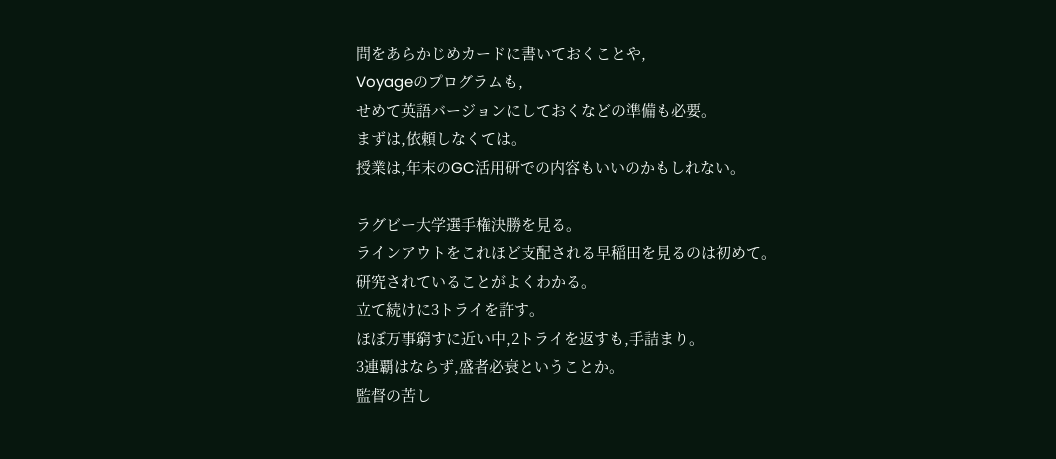問をあらかじめカードに書いておくことや,
Voyageのプログラムも,
せめて英語バージョンにしておくなどの準備も必要。
まずは,依頼しなくては。
授業は,年末のGC活用研での内容もいいのかもしれない。

ラグビー大学選手権決勝を見る。
ラインアウトをこれほど支配される早稲田を見るのは初めて。
研究されていることがよくわかる。
立て続けに3トライを許す。
ほぼ万事窮すに近い中,2トライを返すも,手詰まり。
3連覇はならず,盛者必衰ということか。
監督の苦し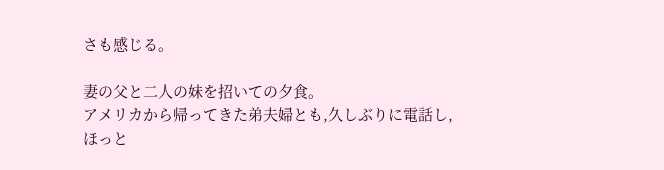さも感じる。

妻の父と二人の妹を招いての夕食。
アメリカから帰ってきた弟夫婦とも,久しぶりに電話し,
ほっと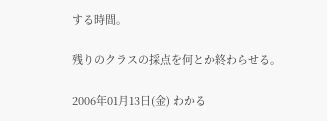する時間。

残りのクラスの採点を何とか終わらせる。

2006年01月13日(金) わかる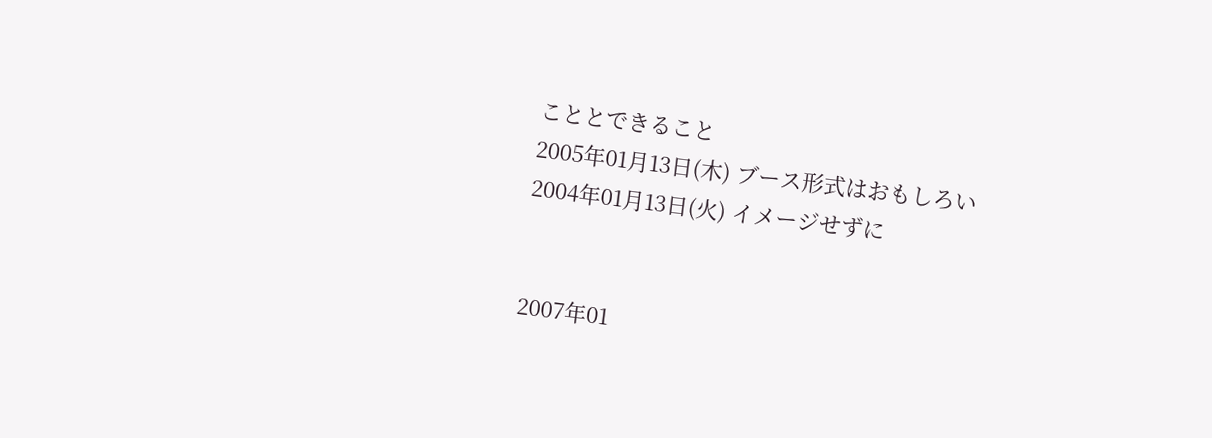こととできること
2005年01月13日(木) ブース形式はおもしろい
2004年01月13日(火) イメージせずに


2007年01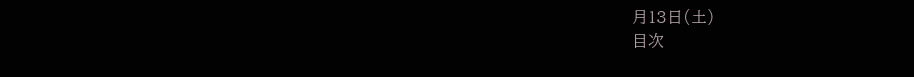月13日(土)
目次